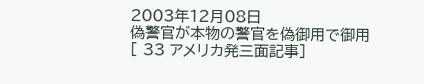2003年12月08日
偽警官が本物の警官を偽御用で御用
[ 33 アメリカ発三面記事]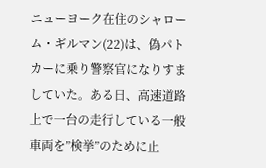ニューヨーク在住のシャローム・ギルマン(22)は、偽パトカーに乗り警察官になりすましていた。ある日、高速道路上で一台の走行している一般車両を”検挙”のために止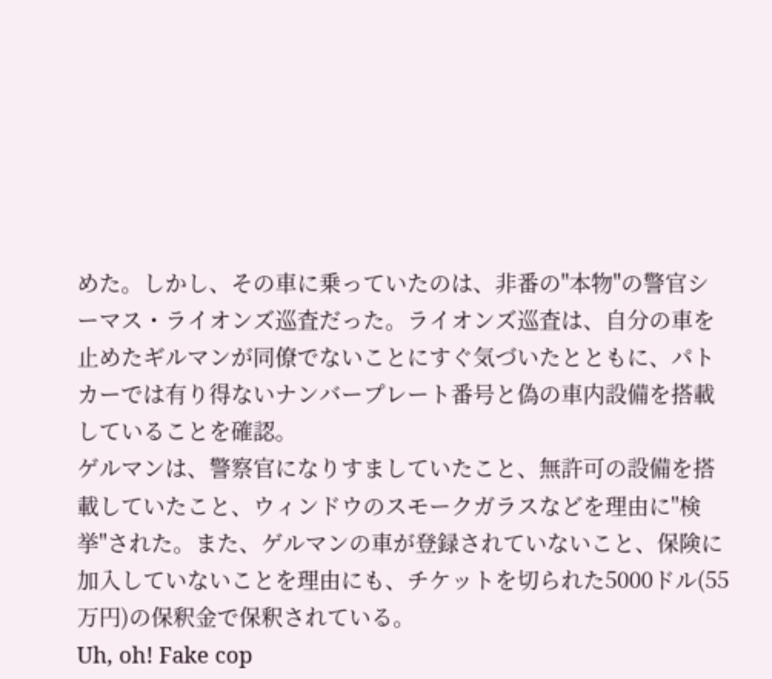めた。しかし、その車に乗っていたのは、非番の"本物"の警官シーマス・ライオンズ巡査だった。ライオンズ巡査は、自分の車を止めたギルマンが同僚でないことにすぐ気づいたとともに、パトカーでは有り得ないナンバープレート番号と偽の車内設備を搭載していることを確認。
ゲルマンは、警察官になりすましていたこと、無許可の設備を搭載していたこと、ウィンドウのスモークガラスなどを理由に"検挙"された。また、ゲルマンの車が登録されていないこと、保険に加入していないことを理由にも、チケットを切られた5000ドル(55万円)の保釈金で保釈されている。
Uh, oh! Fake cop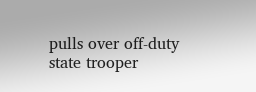pulls over off-duty state trooper